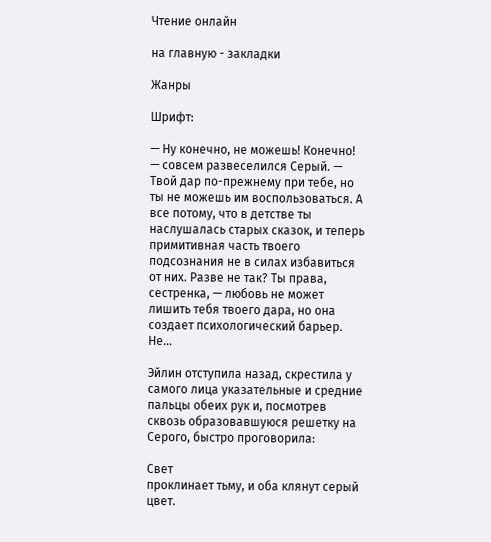Чтение онлайн

на главную - закладки

Жанры

Шрифт:

— Ну конечно, не можешь! Конечно! — совсем развеселился Серый. — Твой дар по-прежнему при тебе, но ты не можешь им воспользоваться. А все потому, что в детстве ты наслушалась старых сказок, и теперь примитивная часть твоего подсознания не в силах избавиться от них. Разве не так? Ты права, сестренка, — любовь не может лишить тебя твоего дара, но она создает психологический барьер. Не...

Эйлин отступила назад, скрестила у самого лица указательные и средние пальцы обеих рук и, посмотрев сквозь образовавшуюся решетку на Серого, быстро проговорила:

Свет
проклинает тьму, и оба клянут серый цвет.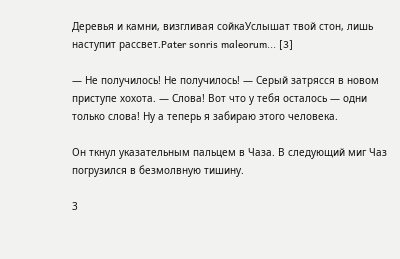Деревья и камни, визгливая сойкаУслышат твой стон, лишь наступит рассвет.Pater sonris maleorum... [3]

— Не получилось! Не получилось! — Серый затрясся в новом приступе хохота. — Слова! Вот что у тебя осталось — одни только слова! Ну а теперь я забираю этого человека.

Он ткнул указательным пальцем в Чаза. В следующий миг Чаз погрузился в безмолвную тишину.

3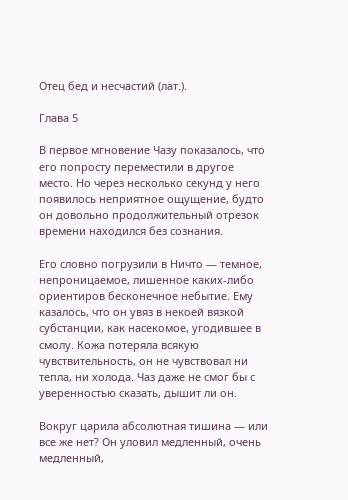Отец бед и несчастий (лат.).

Глава 5

В первое мгновение Чазу показалось, что его попросту переместили в другое место. Но через несколько секунд у него появилось неприятное ощущение, будто он довольно продолжительный отрезок времени находился без сознания.

Его словно погрузили в Ничто — темное, непроницаемое, лишенное каких-либо ориентиров бесконечное небытие. Ему казалось, что он увяз в некоей вязкой субстанции, как насекомое, угодившее в смолу. Кожа потеряла всякую чувствительность, он не чувствовал ни тепла, ни холода. Чаз даже не смог бы с уверенностью сказать, дышит ли он.

Вокруг царила абсолютная тишина — или все же нет? Он уловил медленный, очень медленный,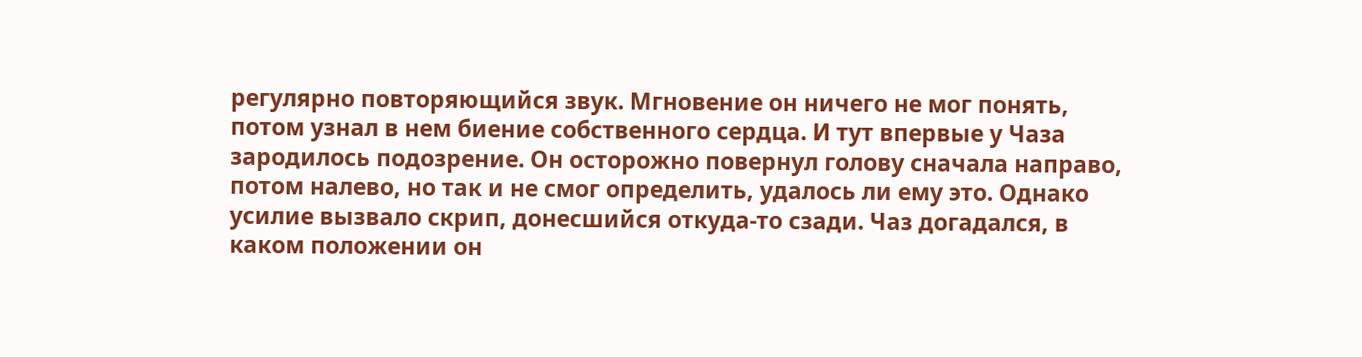регулярно повторяющийся звук. Мгновение он ничего не мог понять, потом узнал в нем биение собственного сердца. И тут впервые у Чаза зародилось подозрение. Он осторожно повернул голову сначала направо, потом налево, но так и не смог определить, удалось ли ему это. Однако усилие вызвало скрип, донесшийся откуда-то сзади. Чаз догадался, в каком положении он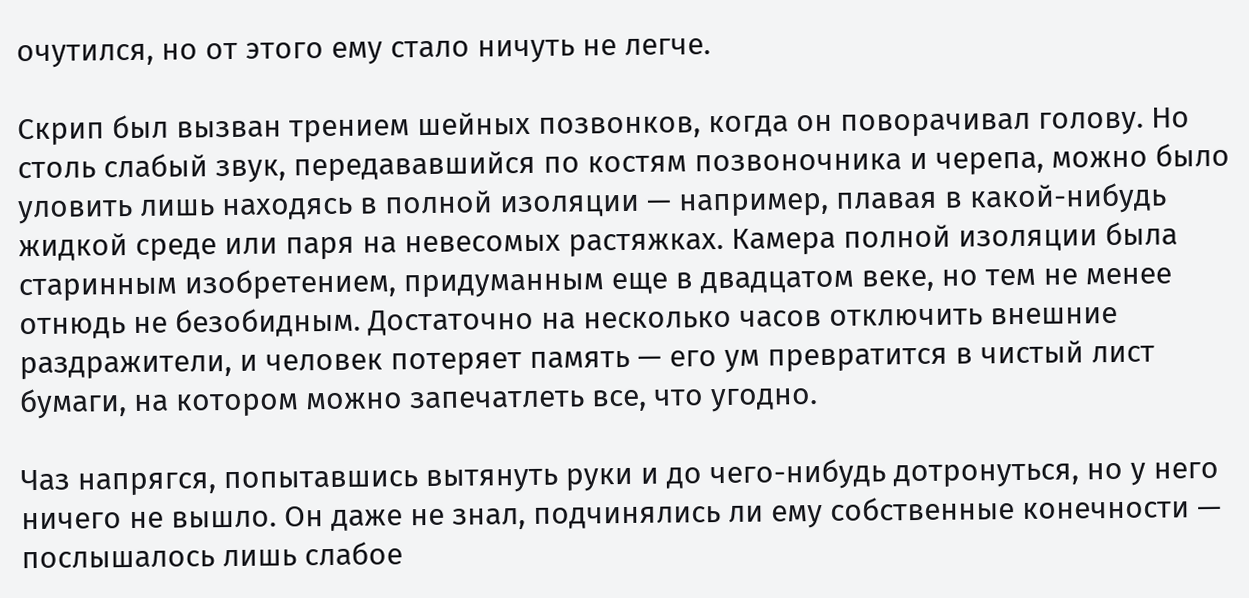очутился, но от этого ему стало ничуть не легче.

Скрип был вызван трением шейных позвонков, когда он поворачивал голову. Но столь слабый звук, передававшийся по костям позвоночника и черепа, можно было уловить лишь находясь в полной изоляции — например, плавая в какой-нибудь жидкой среде или паря на невесомых растяжках. Камера полной изоляции была старинным изобретением, придуманным еще в двадцатом веке, но тем не менее отнюдь не безобидным. Достаточно на несколько часов отключить внешние раздражители, и человек потеряет память — его ум превратится в чистый лист бумаги, на котором можно запечатлеть все, что угодно.

Чаз напрягся, попытавшись вытянуть руки и до чего-нибудь дотронуться, но у него ничего не вышло. Он даже не знал, подчинялись ли ему собственные конечности — послышалось лишь слабое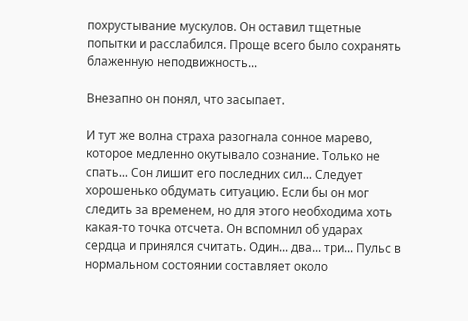похрустывание мускулов. Он оставил тщетные попытки и расслабился. Проще всего было сохранять блаженную неподвижность...

Внезапно он понял, что засыпает.

И тут же волна страха разогнала сонное марево, которое медленно окутывало сознание. Только не спать... Сон лишит его последних сил... Следует хорошенько обдумать ситуацию. Если бы он мог следить за временем, но для этого необходима хоть какая-то точка отсчета. Он вспомнил об ударах сердца и принялся считать. Один... два... три... Пульс в нормальном состоянии составляет около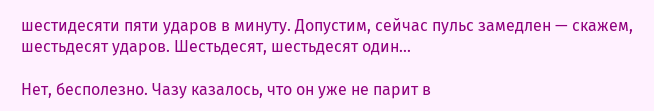шестидесяти пяти ударов в минуту. Допустим, сейчас пульс замедлен — скажем, шестьдесят ударов. Шестьдесят, шестьдесят один...

Нет, бесполезно. Чазу казалось, что он уже не парит в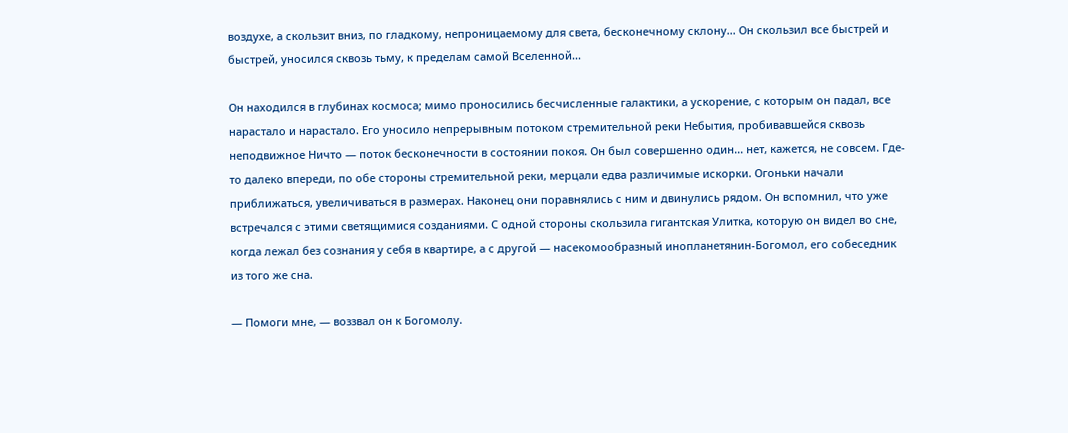воздухе, а скользит вниз, по гладкому, непроницаемому для света, бесконечному склону... Он скользил все быстрей и быстрей, уносился сквозь тьму, к пределам самой Вселенной...

Он находился в глубинах космоса; мимо проносились бесчисленные галактики, а ускорение, с которым он падал, все нарастало и нарастало. Его уносило непрерывным потоком стремительной реки Небытия, пробивавшейся сквозь неподвижное Ничто — поток бесконечности в состоянии покоя. Он был совершенно один... нет, кажется, не совсем. Где-то далеко впереди, по обе стороны стремительной реки, мерцали едва различимые искорки. Огоньки начали приближаться, увеличиваться в размерах. Наконец они поравнялись с ним и двинулись рядом. Он вспомнил, что уже встречался с этими светящимися созданиями. С одной стороны скользила гигантская Улитка, которую он видел во сне, когда лежал без сознания у себя в квартире, а с другой — насекомообразный инопланетянин-Богомол, его собеседник из того же сна.

— Помоги мне, — воззвал он к Богомолу.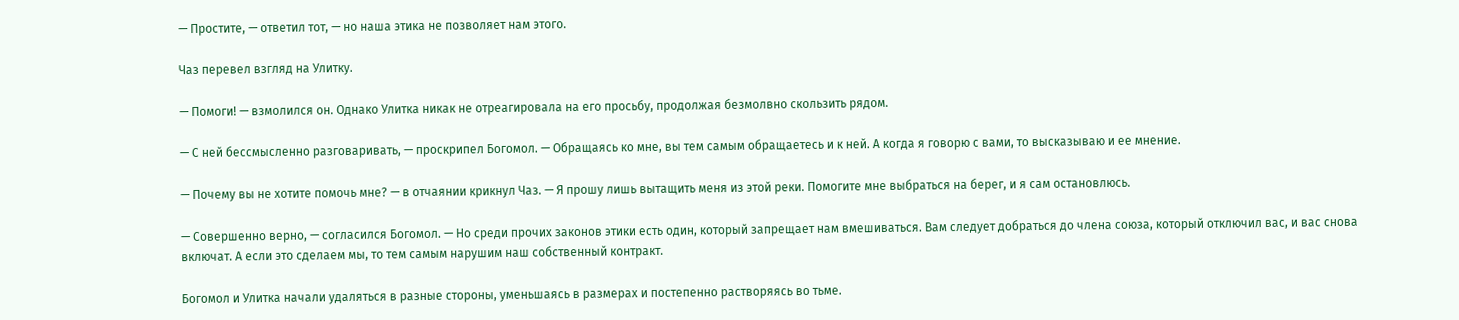— Простите, — ответил тот, — но наша этика не позволяет нам этого.

Чаз перевел взгляд на Улитку.

— Помоги! — взмолился он. Однако Улитка никак не отреагировала на его просьбу, продолжая безмолвно скользить рядом.

— С ней бессмысленно разговаривать, — проскрипел Богомол. — Обращаясь ко мне, вы тем самым обращаетесь и к ней. А когда я говорю с вами, то высказываю и ее мнение.

— Почему вы не хотите помочь мне? — в отчаянии крикнул Чаз. — Я прошу лишь вытащить меня из этой реки. Помогите мне выбраться на берег, и я сам остановлюсь.

— Совершенно верно, — согласился Богомол. — Но среди прочих законов этики есть один, который запрещает нам вмешиваться. Вам следует добраться до члена союза, который отключил вас, и вас снова включат. А если это сделаем мы, то тем самым нарушим наш собственный контракт.

Богомол и Улитка начали удаляться в разные стороны, уменьшаясь в размерах и постепенно растворяясь во тьме.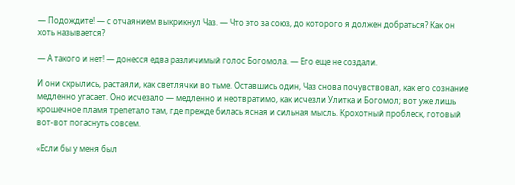— Подождите! — с отчаянием выкрикнул Чаз. — Что это за союз, до которого я должен добраться? Как он хоть называется?

— А такого и нет! — донесся едва различимый голос Богомола. — Его еще не создали.

И они скрылись, растаяли, как светлячки во тьме. Оставшись один, Чаз снова почувствовал, как его сознание медленно угасает. Оно исчезало — медленно и неотвратимо, как исчезли Улитка и Богомол; вот уже лишь крошечное пламя трепетало там, где прежде билась ясная и сильная мысль. Крохотный проблеск, готовый вот-вот погаснуть совсем.

«Если бы у меня был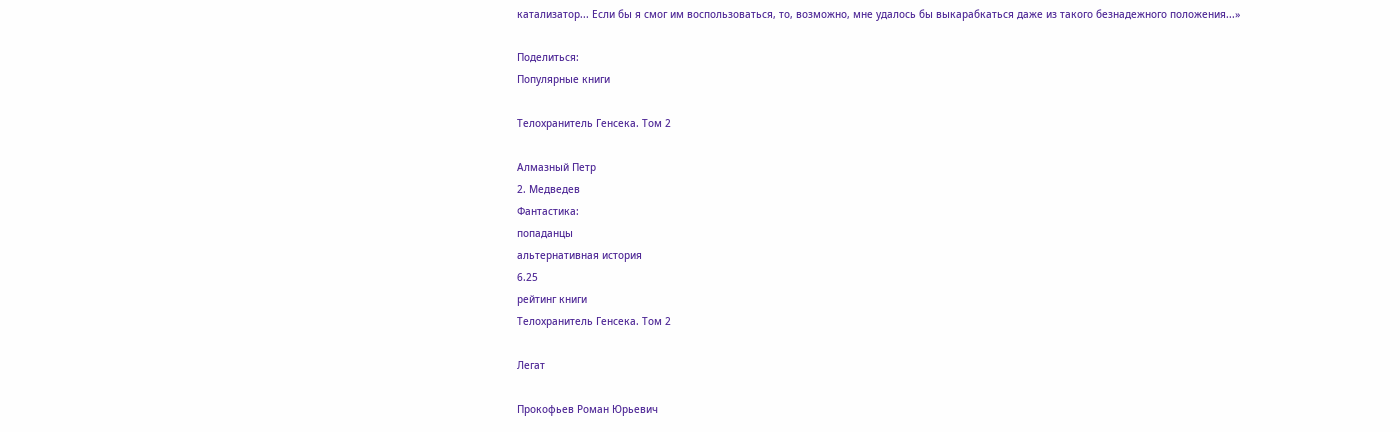катализатор... Если бы я смог им воспользоваться, то, возможно, мне удалось бы выкарабкаться даже из такого безнадежного положения...»

Поделиться:
Популярные книги

Телохранитель Генсека. Том 2

Алмазный Петр
2. Медведев
Фантастика:
попаданцы
альтернативная история
6.25
рейтинг книги
Телохранитель Генсека. Том 2

Легат

Прокофьев Роман Юрьевич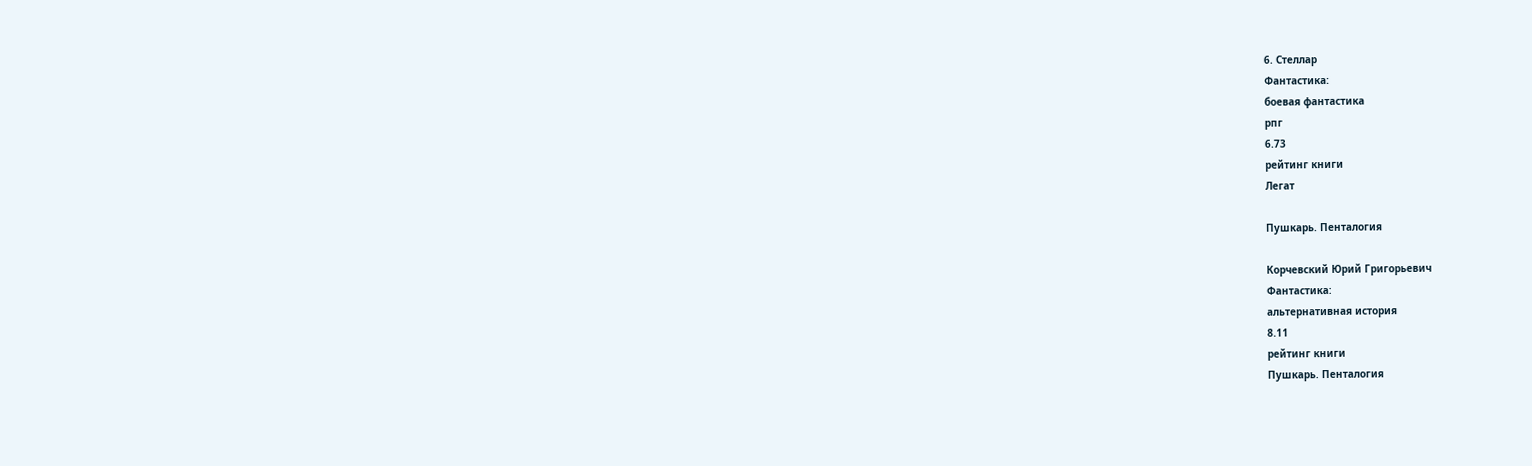6. Стеллар
Фантастика:
боевая фантастика
рпг
6.73
рейтинг книги
Легат

Пушкарь. Пенталогия

Корчевский Юрий Григорьевич
Фантастика:
альтернативная история
8.11
рейтинг книги
Пушкарь. Пенталогия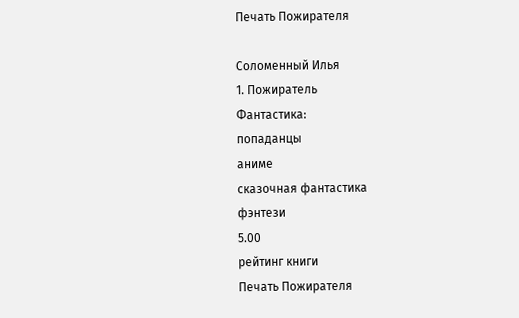Печать Пожирателя

Соломенный Илья
1. Пожиратель
Фантастика:
попаданцы
аниме
сказочная фантастика
фэнтези
5.00
рейтинг книги
Печать Пожирателя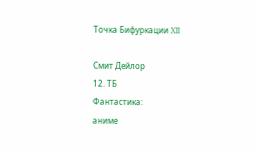Точка Бифуркации XII

Смит Дейлор
12. ТБ
Фантастика:
аниме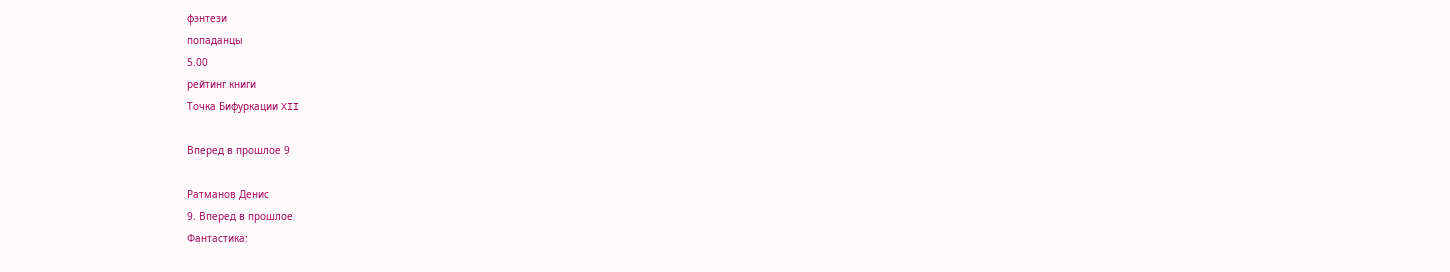фэнтези
попаданцы
5.00
рейтинг книги
Точка Бифуркации XII

Вперед в прошлое 9

Ратманов Денис
9. Вперед в прошлое
Фантастика: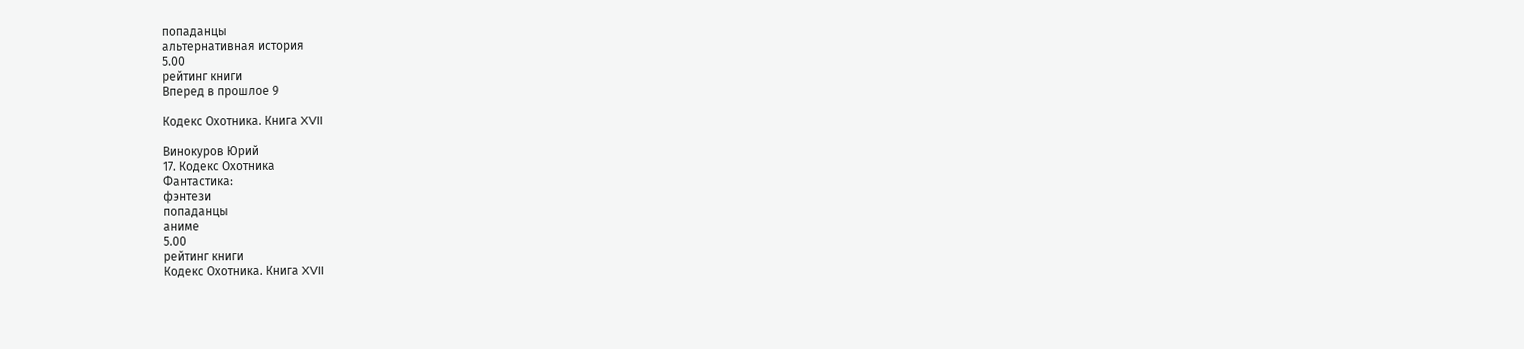попаданцы
альтернативная история
5.00
рейтинг книги
Вперед в прошлое 9

Кодекс Охотника. Книга XVII

Винокуров Юрий
17. Кодекс Охотника
Фантастика:
фэнтези
попаданцы
аниме
5.00
рейтинг книги
Кодекс Охотника. Книга XVII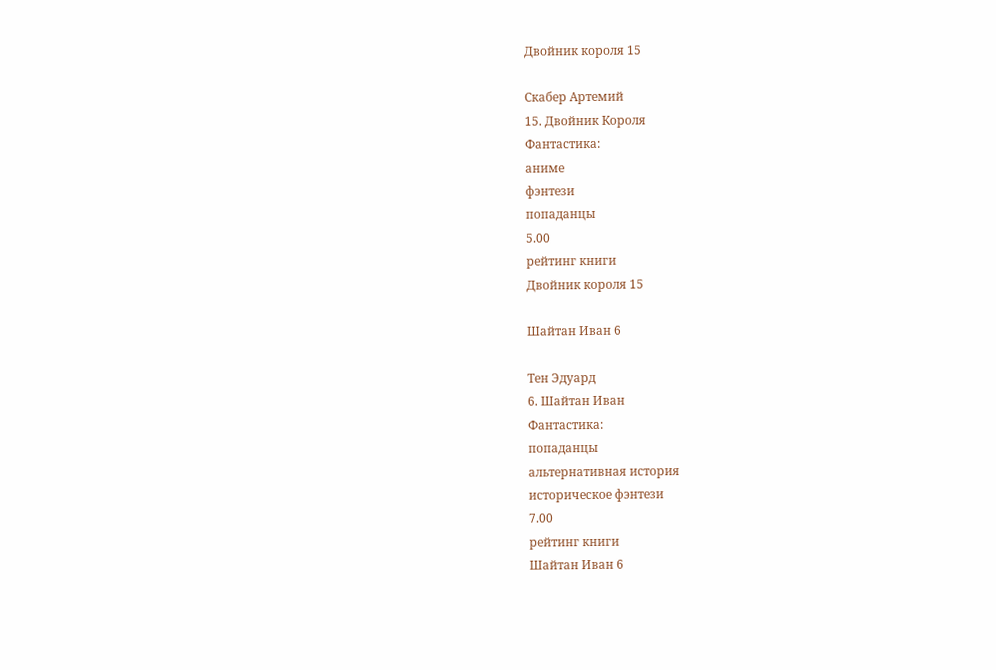Двойник короля 15

Скабер Артемий
15. Двойник Короля
Фантастика:
аниме
фэнтези
попаданцы
5.00
рейтинг книги
Двойник короля 15

Шайтан Иван 6

Тен Эдуард
6. Шайтан Иван
Фантастика:
попаданцы
альтернативная история
историческое фэнтези
7.00
рейтинг книги
Шайтан Иван 6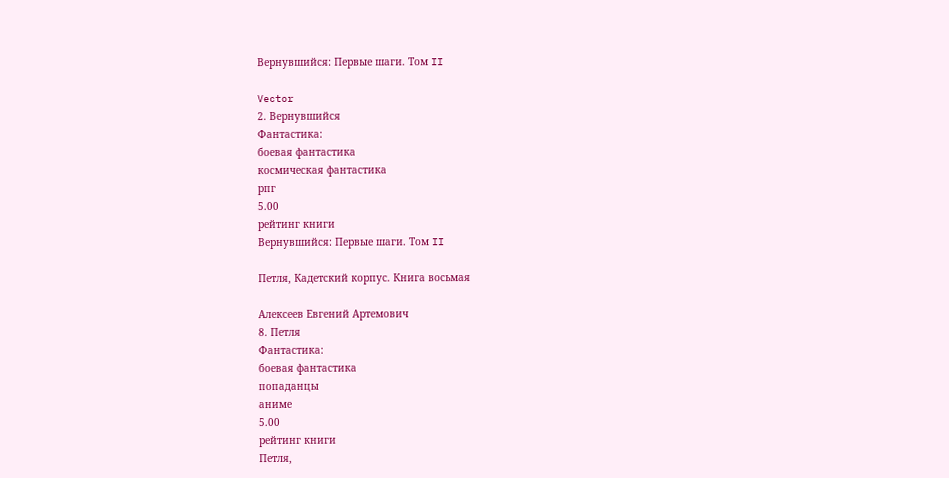Вернувшийся: Первые шаги. Том II

Vector
2. Вернувшийся
Фантастика:
боевая фантастика
космическая фантастика
рпг
5.00
рейтинг книги
Вернувшийся: Первые шаги. Том II

Петля, Кадетский корпус. Книга восьмая

Алексеев Евгений Артемович
8. Петля
Фантастика:
боевая фантастика
попаданцы
аниме
5.00
рейтинг книги
Петля,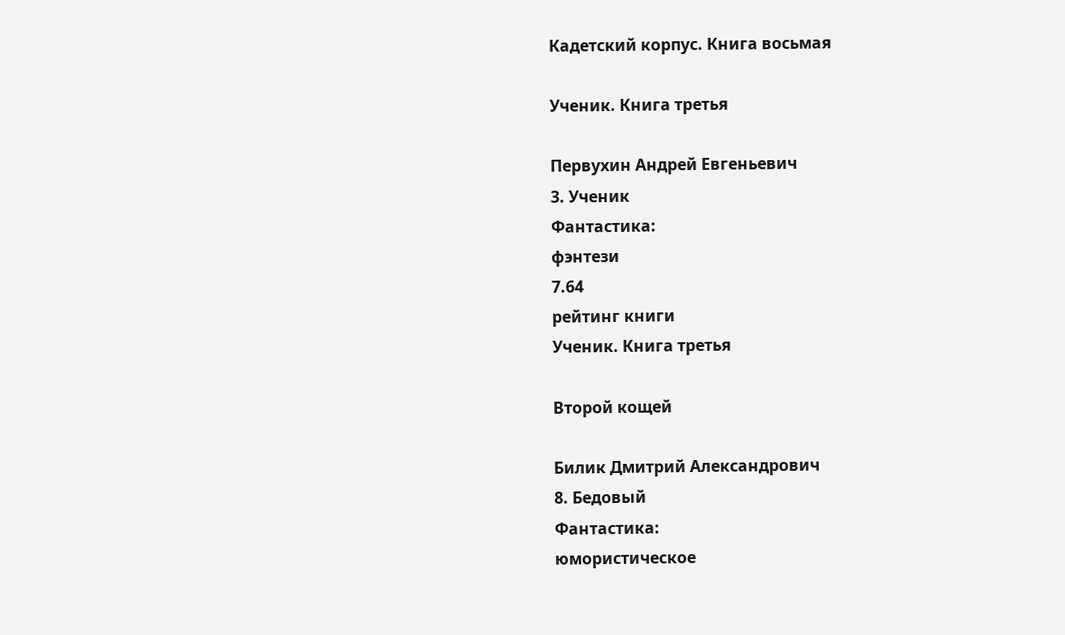Кадетский корпус. Книга восьмая

Ученик. Книга третья

Первухин Андрей Евгеньевич
3. Ученик
Фантастика:
фэнтези
7.64
рейтинг книги
Ученик. Книга третья

Второй кощей

Билик Дмитрий Александрович
8. Бедовый
Фантастика:
юмористическое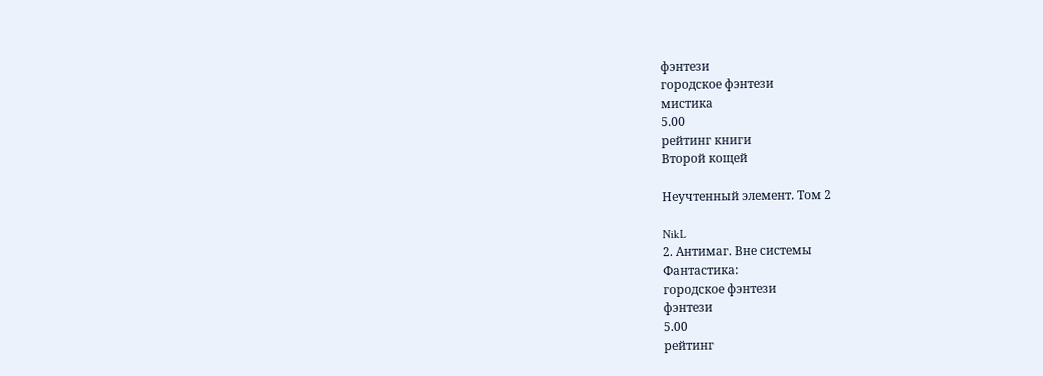фэнтези
городское фэнтези
мистика
5.00
рейтинг книги
Второй кощей

Неучтенный элемент. Том 2

NikL
2. Антимаг. Вне системы
Фантастика:
городское фэнтези
фэнтези
5.00
рейтинг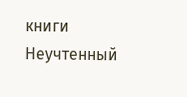книги
Неучтенный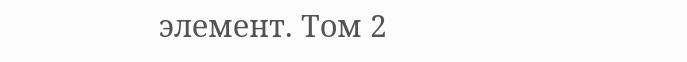элемент. Том 2